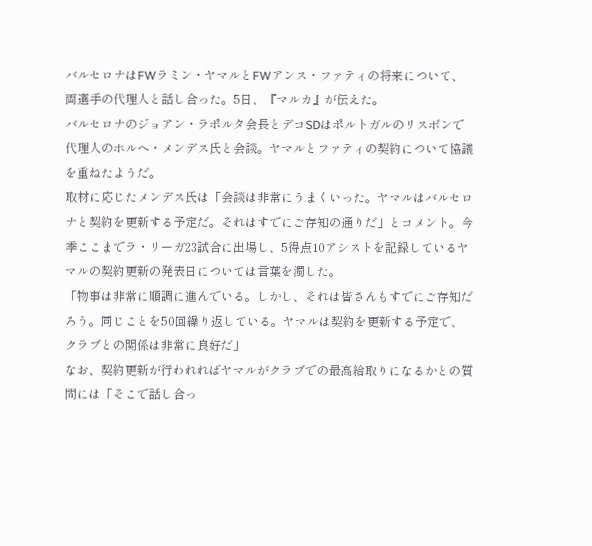バルセロナはFWラミン・ヤマルとFWアンス・ファティの将来について、両選手の代理人と話し合った。5日、『マルカ』が伝えた。
バルセロナのジョアン・ラポルタ会長とデコSDはポルトガルのリスボンで代理人のホルヘ・メンデス氏と会談。ヤマルとファティの契約について協議を重ねたようだ。
取材に応じたメンデス氏は「会談は非常にうまくいった。ヤマルはバルセロナと契約を更新する予定だ。それはすでにご存知の通りだ」とコメント。今季ここまでラ・リーガ23試合に出場し、5得点10アシストを記録しているヤマルの契約更新の発表日については言葉を濁した。
「物事は非常に順調に進んでいる。しかし、それは皆さんもすでにご存知だろう。同じことを50回繰り返している。ヤマルは契約を更新する予定で、クラブとの関係は非常に良好だ」
なお、契約更新が行われればヤマルがクラブでの最高給取りになるかとの質問には「そこで話し合っ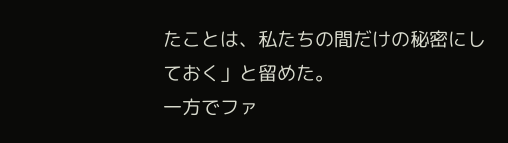たことは、私たちの間だけの秘密にしておく」と留めた。
一方でファ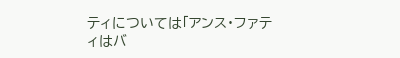ティについては「アンス・ファティはバ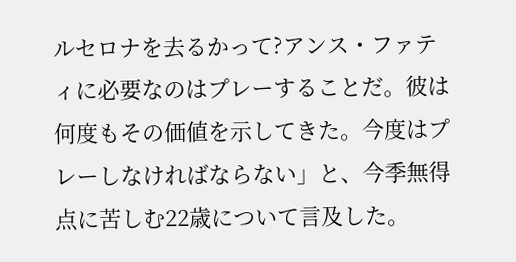ルセロナを去るかって?アンス・ファティに必要なのはプレーすることだ。彼は何度もその価値を示してきた。今度はプレーしなければならない」と、今季無得点に苦しむ22歳について言及した。